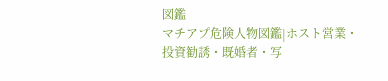図鑑
マチアプ危険人物図鑑|ホスト営業・投資勧誘・既婚者・写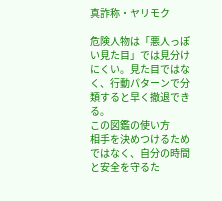真詐称・ヤリモク

危険人物は「悪人っぽい見た目」では見分けにくい。見た目ではなく、行動パターンで分類すると早く撤退できる。
この図鑑の使い方
相手を決めつけるためではなく、自分の時間と安全を守るた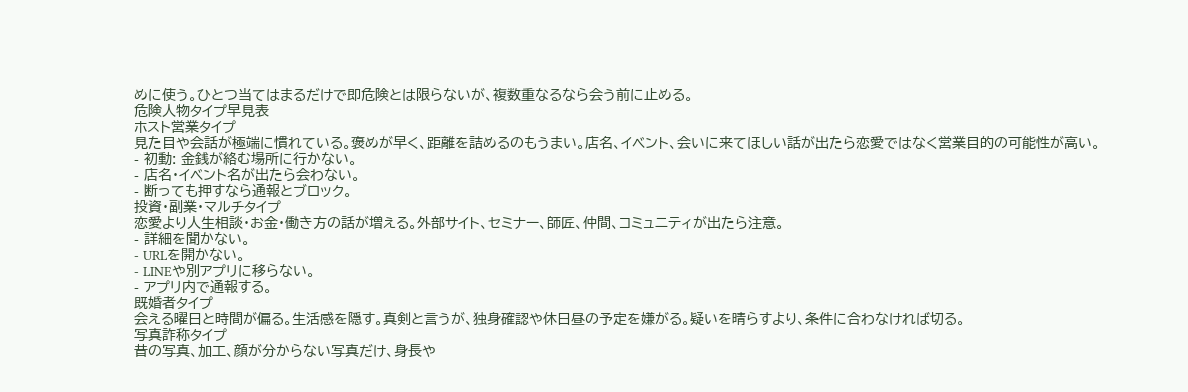めに使う。ひとつ当てはまるだけで即危険とは限らないが、複数重なるなら会う前に止める。
危険人物タイプ早見表
ホスト営業タイプ
見た目や会話が極端に慣れている。褒めが早く、距離を詰めるのもうまい。店名、イベント、会いに来てほしい話が出たら恋愛ではなく営業目的の可能性が高い。
- 初動: 金銭が絡む場所に行かない。
- 店名・イベント名が出たら会わない。
- 断っても押すなら通報とブロック。
投資・副業・マルチタイプ
恋愛より人生相談・お金・働き方の話が増える。外部サイト、セミナー、師匠、仲間、コミュニティが出たら注意。
- 詳細を聞かない。
- URLを開かない。
- LINEや別アプリに移らない。
- アプリ内で通報する。
既婚者タイプ
会える曜日と時間が偏る。生活感を隠す。真剣と言うが、独身確認や休日昼の予定を嫌がる。疑いを晴らすより、条件に合わなければ切る。
写真詐称タイプ
昔の写真、加工、顔が分からない写真だけ、身長や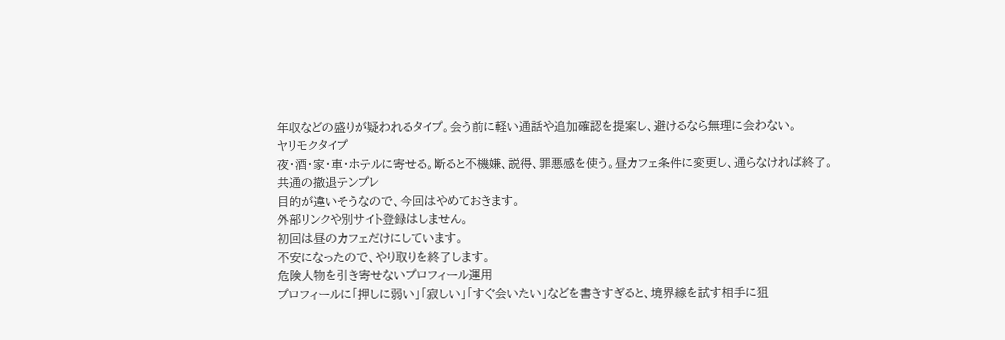年収などの盛りが疑われるタイプ。会う前に軽い通話や追加確認を提案し、避けるなら無理に会わない。
ヤリモクタイプ
夜・酒・家・車・ホテルに寄せる。断ると不機嫌、説得、罪悪感を使う。昼カフェ条件に変更し、通らなければ終了。
共通の撤退テンプレ
目的が違いそうなので、今回はやめておきます。
外部リンクや別サイト登録はしません。
初回は昼のカフェだけにしています。
不安になったので、やり取りを終了します。
危険人物を引き寄せないプロフィール運用
プロフィールに「押しに弱い」「寂しい」「すぐ会いたい」などを書きすぎると、境界線を試す相手に狙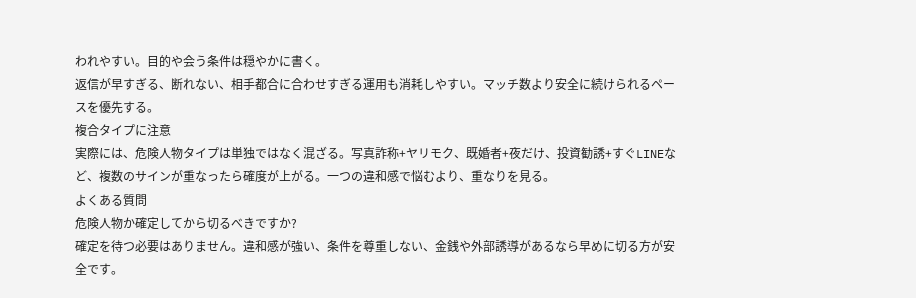われやすい。目的や会う条件は穏やかに書く。
返信が早すぎる、断れない、相手都合に合わせすぎる運用も消耗しやすい。マッチ数より安全に続けられるペースを優先する。
複合タイプに注意
実際には、危険人物タイプは単独ではなく混ざる。写真詐称+ヤリモク、既婚者+夜だけ、投資勧誘+すぐLINEなど、複数のサインが重なったら確度が上がる。一つの違和感で悩むより、重なりを見る。
よくある質問
危険人物か確定してから切るべきですか?
確定を待つ必要はありません。違和感が強い、条件を尊重しない、金銭や外部誘導があるなら早めに切る方が安全です。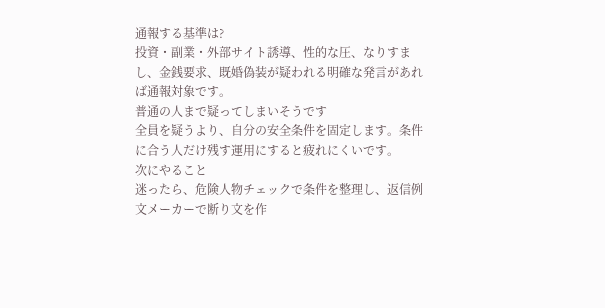通報する基準は?
投資・副業・外部サイト誘導、性的な圧、なりすまし、金銭要求、既婚偽装が疑われる明確な発言があれば通報対象です。
普通の人まで疑ってしまいそうです
全員を疑うより、自分の安全条件を固定します。条件に合う人だけ残す運用にすると疲れにくいです。
次にやること
迷ったら、危険人物チェックで条件を整理し、返信例文メーカーで断り文を作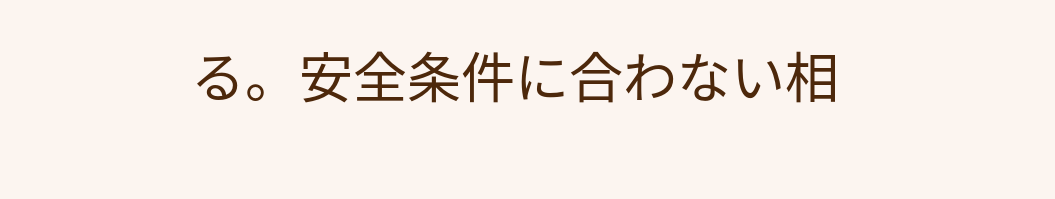る。安全条件に合わない相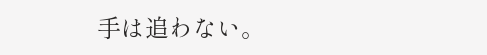手は追わない。